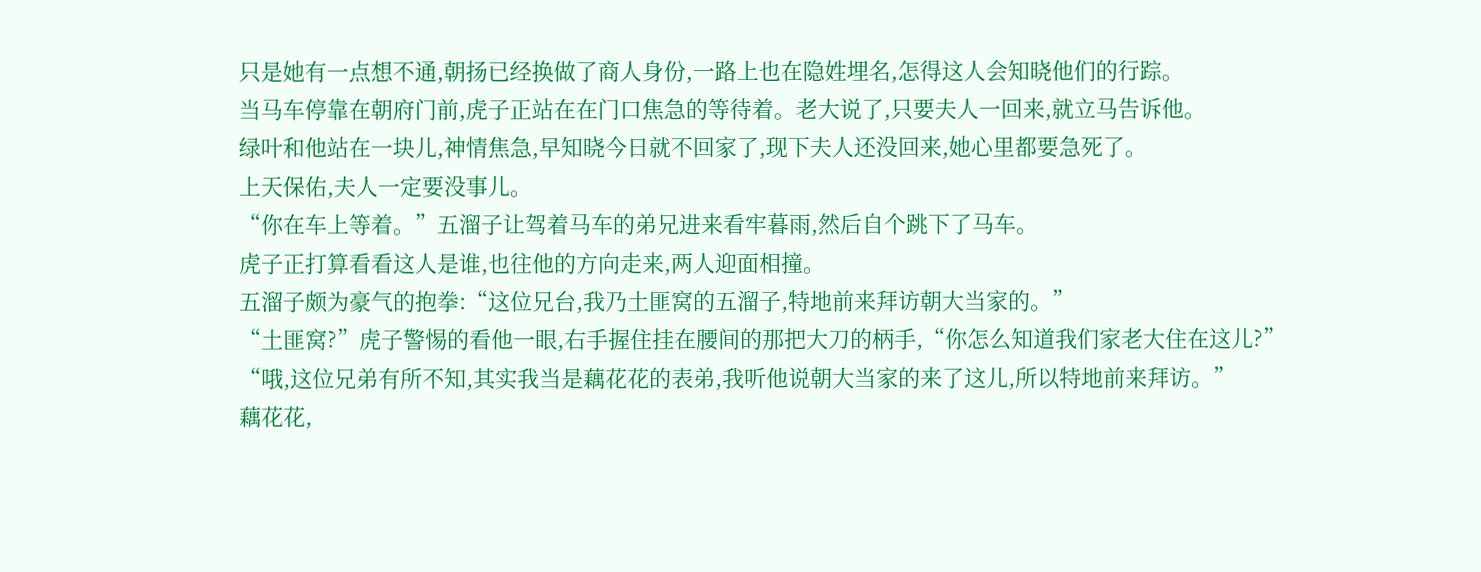只是她有一点想不通,朝扬已经换做了商人身份,一路上也在隐姓埋名,怎得这人会知晓他们的行踪。
当马车停靠在朝府门前,虎子正站在在门口焦急的等待着。老大说了,只要夫人一回来,就立马告诉他。
绿叶和他站在一块儿,神情焦急,早知晓今日就不回家了,现下夫人还没回来,她心里都要急死了。
上天保佑,夫人一定要没事儿。
“你在车上等着。”五溜子让驾着马车的弟兄进来看牢暮雨,然后自个跳下了马车。
虎子正打算看看这人是谁,也往他的方向走来,两人迎面相撞。
五溜子颇为豪气的抱拳:“这位兄台,我乃土匪窝的五溜子,特地前来拜访朝大当家的。”
“土匪窝?”虎子警惕的看他一眼,右手握住挂在腰间的那把大刀的柄手,“你怎么知道我们家老大住在这儿?”
“哦,这位兄弟有所不知,其实我当是藕花花的表弟,我听他说朝大当家的来了这儿,所以特地前来拜访。”
藕花花,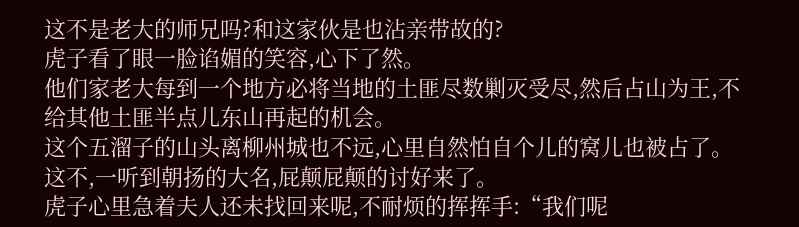这不是老大的师兄吗?和这家伙是也沾亲带故的?
虎子看了眼一脸谄媚的笑容,心下了然。
他们家老大每到一个地方必将当地的土匪尽数剿灭受尽,然后占山为王,不给其他土匪半点儿东山再起的机会。
这个五溜子的山头离柳州城也不远,心里自然怕自个儿的窝儿也被占了。这不,一听到朝扬的大名,屁颠屁颠的讨好来了。
虎子心里急着夫人还未找回来呢,不耐烦的挥挥手:“我们呢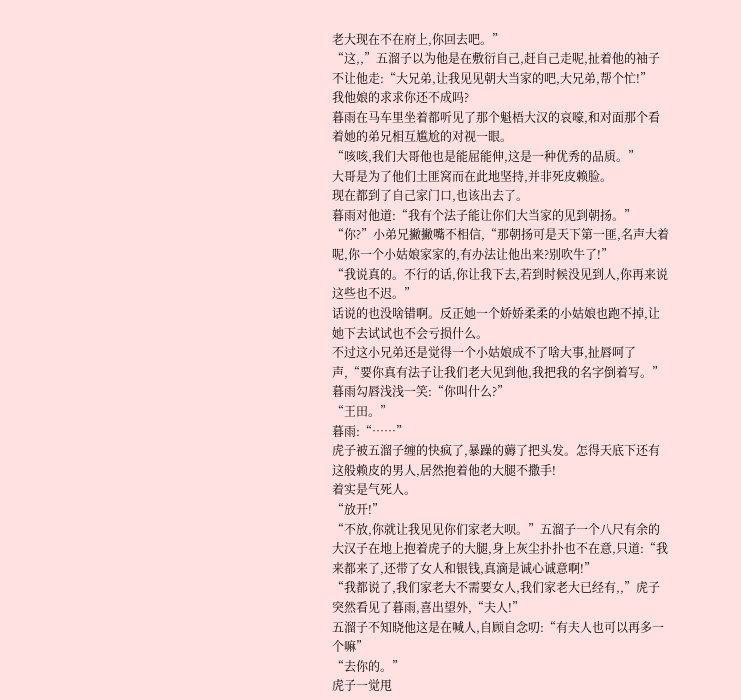老大现在不在府上,你回去吧。”
“这,,”五溜子以为他是在敷衍自己,赶自己走呢,扯着他的袖子不让他走:“大兄弟,让我见见朝大当家的吧,大兄弟,帮个忙!”
我他娘的求求你还不成吗?
暮雨在马车里坐着都听见了那个魁梧大汉的哀嚎,和对面那个看着她的弟兄相互尴尬的对视一眼。
“咳咳,我们大哥他也是能屈能伸,这是一种优秀的品质。”
大哥是为了他们土匪窝而在此地坚持,并非死皮赖脸。
现在都到了自己家门口,也该出去了。
暮雨对他道:“我有个法子能让你们大当家的见到朝扬。”
“你?”小弟兄撇撇嘴不相信,“那朝扬可是天下第一匪,名声大着呢,你一个小姑娘家家的,有办法让他出来?别吹牛了!”
“我说真的。不行的话,你让我下去,若到时候没见到人,你再来说这些也不迟。”
话说的也没啥错啊。反正她一个娇娇柔柔的小姑娘也跑不掉,让她下去试试也不会亏损什么。
不过这小兄弟还是觉得一个小姑娘成不了啥大事,扯唇呵了声,“要你真有法子让我们老大见到他,我把我的名字倒着写。”
暮雨勾唇浅浅一笑:“你叫什么?”
“王田。”
暮雨:“……”
虎子被五溜子缠的快疯了,暴躁的薅了把头发。怎得天底下还有这般赖皮的男人,居然抱着他的大腿不撒手!
着实是气死人。
“放开!”
“不放,你就让我见见你们家老大呗。”五溜子一个八尺有余的大汉子在地上抱着虎子的大腿,身上灰尘扑扑也不在意,只道:“我来都来了,还带了女人和银钱,真滴是诚心诚意啊!”
“我都说了,我们家老大不需要女人,我们家老大已经有,,”虎子突然看见了暮雨,喜出望外,“夫人!”
五溜子不知晓他这是在喊人,自顾自念叨:“有夫人也可以再多一个嘛”
“去你的。”
虎子一觉甩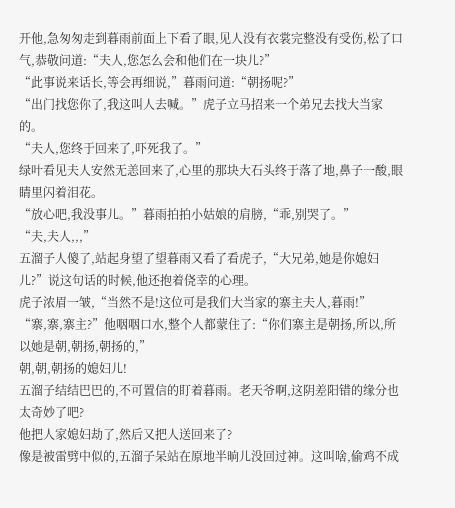开他,急匆匆走到暮雨前面上下看了眼,见人没有衣裳完整没有受伤,松了口气,恭敬问道:“夫人,您怎么会和他们在一块儿?”
“此事说来话长,等会再细说,”暮雨问道:“朝扬呢?”
“出门找您你了,我这叫人去喊。”虎子立马招来一个弟兄去找大当家的。
“夫人,您终于回来了,吓死我了。”
绿叶看见夫人安然无恙回来了,心里的那块大石头终于落了地,鼻子一酸,眼睛里闪着泪花。
“放心吧,我没事儿。”暮雨拍拍小姑娘的肩膀,“乖,别哭了。”
“夫,夫人,,,”
五溜子人傻了,站起身望了望暮雨又看了看虎子,“大兄弟,她是你媳妇儿?”说这句话的时候,他还抱着侥幸的心理。
虎子浓眉一皱,“当然不是!这位可是我们大当家的寨主夫人,暮雨!”
“寨,寨,寨主?”他咽咽口水,整个人都蒙住了:“你们寨主是朝扬,所以,所以她是朝,朝扬,朝扬的,”
朝,朝,朝扬的媳妇儿!
五溜子结结巴巴的,不可置信的盯着暮雨。老天爷啊,这阴差阳错的缘分也太奇妙了吧?
他把人家媳妇劫了,然后又把人送回来了?
像是被雷劈中似的,五溜子呆站在原地半晌儿没回过神。这叫啥,偷鸡不成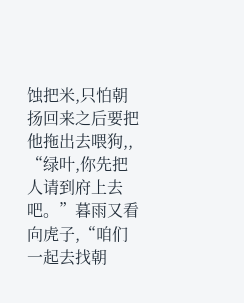蚀把米,只怕朝扬回来之后要把他拖出去喂狗,,
“绿叶,你先把人请到府上去吧。”暮雨又看向虎子,“咱们一起去找朝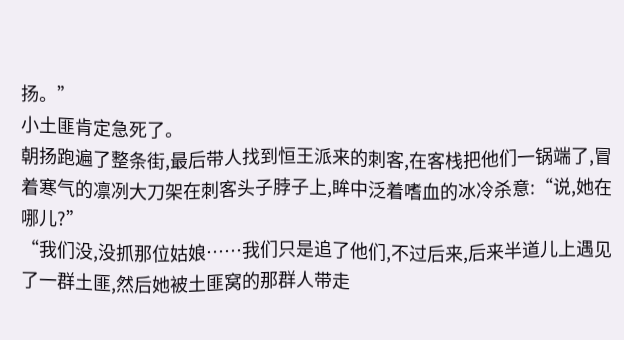扬。”
小土匪肯定急死了。
朝扬跑遍了整条街,最后带人找到恒王派来的刺客,在客栈把他们一锅端了,冒着寒气的凛冽大刀架在刺客头子脖子上,眸中泛着嗜血的冰冷杀意:“说,她在哪儿?”
“我们没,没抓那位姑娘……我们只是追了他们,不过后来,后来半道儿上遇见了一群土匪,然后她被土匪窝的那群人带走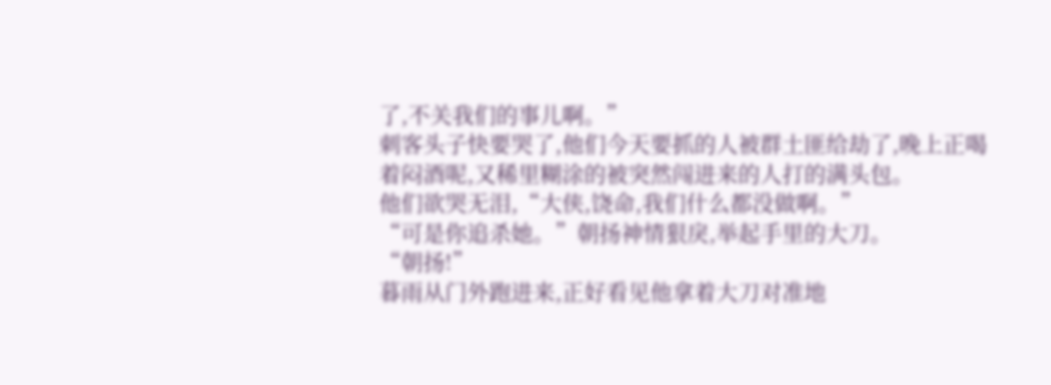了,不关我们的事儿啊。”
刺客头子快要哭了,他们今天要抓的人被群土匪给劫了,晚上正喝着闷酒呢,又稀里糊涂的被突然闯进来的人打的满头包。
他们欲哭无泪,“大侠,饶命,我们什么都没做啊。”
“可是你追杀她。”朝扬神情狠戾,举起手里的大刀。
“朝扬!”
暮雨从门外跑进来,正好看见他拿着大刀对准地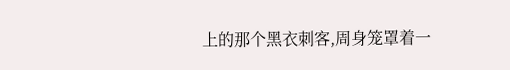上的那个黑衣刺客,周身笼罩着一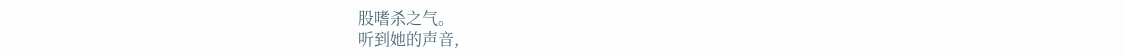股嗜杀之气。
听到她的声音,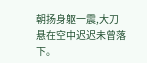朝扬身躯一震,大刀悬在空中迟迟未曾落下。